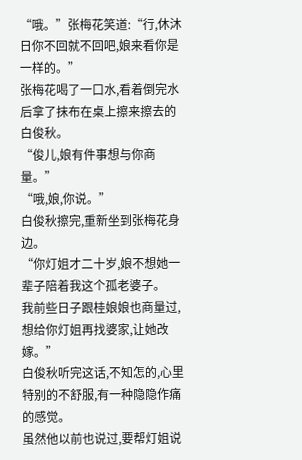“哦。”张梅花笑道:“行,休沐日你不回就不回吧,娘来看你是一样的。”
张梅花喝了一口水,看着倒完水后拿了抹布在桌上擦来擦去的白俊秋。
“俊儿,娘有件事想与你商量。”
“哦,娘,你说。”
白俊秋擦完,重新坐到张梅花身边。
“你灯姐才二十岁,娘不想她一辈子陪着我这个孤老婆子。
我前些日子跟桂娘娘也商量过,想给你灯姐再找婆家,让她改嫁。”
白俊秋听完这话,不知怎的,心里特别的不舒服,有一种隐隐作痛的感觉。
虽然他以前也说过,要帮灯姐说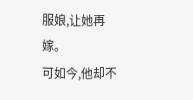服娘,让她再嫁。
可如今,他却不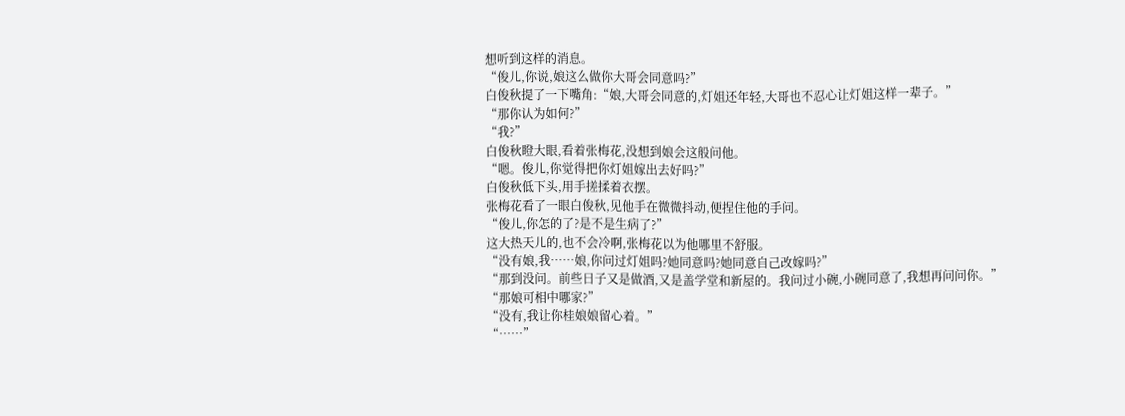想听到这样的消息。
“俊儿,你说,娘这么做你大哥会同意吗?”
白俊秋提了一下嘴角:“娘,大哥会同意的,灯姐还年轻,大哥也不忍心让灯姐这样一辈子。”
“那你认为如何?”
“我?”
白俊秋瞪大眼,看着张梅花,没想到娘会这般问他。
“嗯。俊儿,你觉得把你灯姐嫁出去好吗?”
白俊秋低下头,用手搓揉着衣摆。
张梅花看了一眼白俊秋,见他手在微微抖动,便捏住他的手问。
“俊儿,你怎的了?是不是生病了?”
这大热天儿的,也不会冷啊,张梅花以为他哪里不舒服。
“没有娘,我……娘,你问过灯姐吗?她同意吗?她同意自己改嫁吗?”
“那到没问。前些日子又是做酒,又是盖学堂和新屋的。我问过小碗,小碗同意了,我想再问问你。”
“那娘可相中哪家?”
“没有,我让你桂娘娘留心着。”
“……”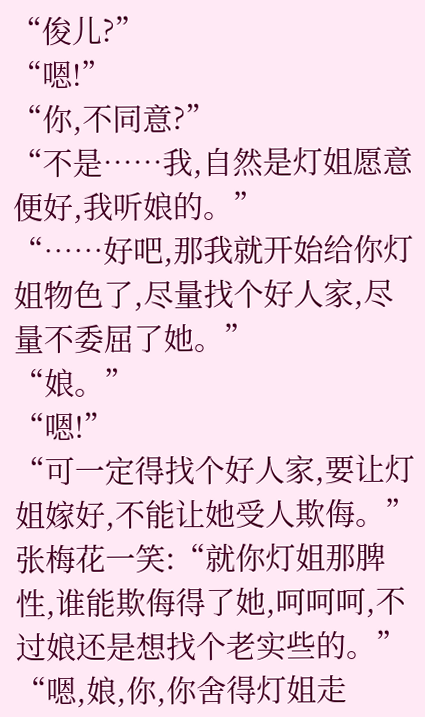“俊儿?”
“嗯!”
“你,不同意?”
“不是……我,自然是灯姐愿意便好,我听娘的。”
“……好吧,那我就开始给你灯姐物色了,尽量找个好人家,尽量不委屈了她。”
“娘。”
“嗯!”
“可一定得找个好人家,要让灯姐嫁好,不能让她受人欺侮。”
张梅花一笑:“就你灯姐那脾性,谁能欺侮得了她,呵呵呵,不过娘还是想找个老实些的。”
“嗯,娘,你,你舍得灯姐走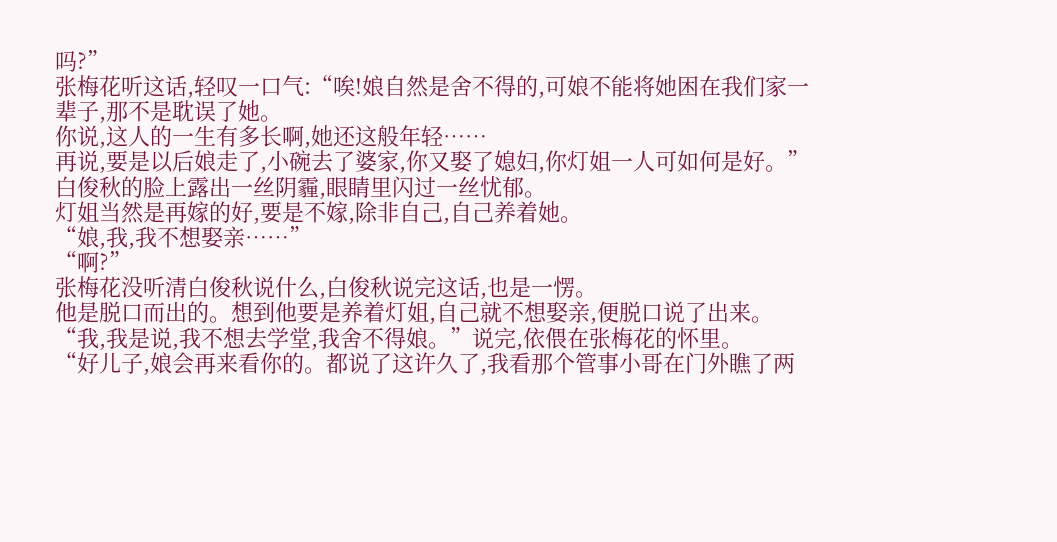吗?”
张梅花听这话,轻叹一口气:“唉!娘自然是舍不得的,可娘不能将她困在我们家一辈子,那不是耽误了她。
你说,这人的一生有多长啊,她还这般年轻……
再说,要是以后娘走了,小碗去了婆家,你又娶了媳妇,你灯姐一人可如何是好。”
白俊秋的脸上露出一丝阴霾,眼睛里闪过一丝忧郁。
灯姐当然是再嫁的好,要是不嫁,除非自己,自己养着她。
“娘,我,我不想娶亲……”
“啊?”
张梅花没听清白俊秋说什么,白俊秋说完这话,也是一愣。
他是脱口而出的。想到他要是养着灯姐,自己就不想娶亲,便脱口说了出来。
“我,我是说,我不想去学堂,我舍不得娘。”说完,依偎在张梅花的怀里。
“好儿子,娘会再来看你的。都说了这许久了,我看那个管事小哥在门外瞧了两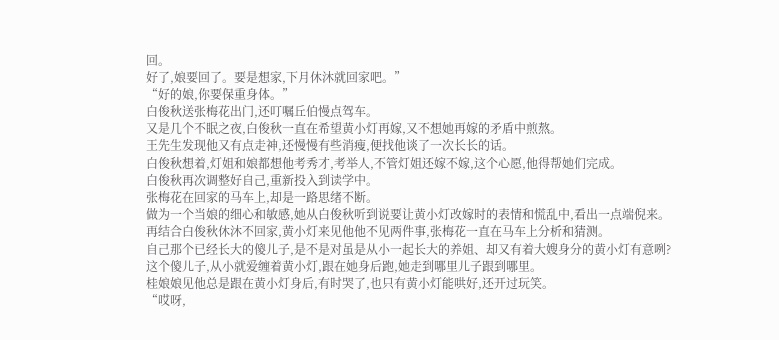回。
好了,娘要回了。要是想家,下月休沐就回家吧。”
“好的娘,你要保重身体。”
白俊秋送张梅花出门,还叮嘱丘伯慢点驾车。
又是几个不眠之夜,白俊秋一直在希望黄小灯再嫁,又不想她再嫁的矛盾中煎熬。
王先生发现他又有点走神,还慢慢有些消瘦,便找他谈了一次长长的话。
白俊秋想着,灯姐和娘都想他考秀才,考举人,不管灯姐还嫁不嫁,这个心愿,他得帮她们完成。
白俊秋再次调整好自己,重新投入到读学中。
张梅花在回家的马车上,却是一路思绪不断。
做为一个当娘的细心和敏感,她从白俊秋听到说要让黄小灯改嫁时的表情和慌乱中,看出一点端倪来。
再结合白俊秋休沐不回家,黄小灯来见他他不见两件事,张梅花一直在马车上分析和猜测。
自己那个已经长大的傻儿子,是不是对虽是从小一起长大的养姐、却又有着大嫂身分的黄小灯有意咧?
这个傻儿子,从小就爱缠着黄小灯,跟在她身后跑,她走到哪里儿子跟到哪里。
桂娘娘见他总是跟在黄小灯身后,有时哭了,也只有黄小灯能哄好,还开过玩笑。
“哎呀,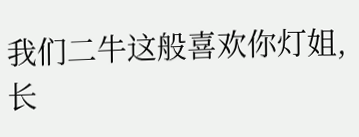我们二牛这般喜欢你灯姐,长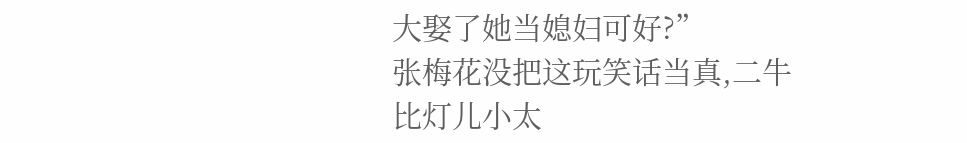大娶了她当媳妇可好?”
张梅花没把这玩笑话当真,二牛比灯儿小太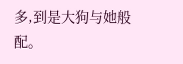多,到是大狗与她般配。